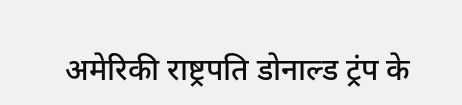अमेरिकी राष्ट्रपति डोनाल्ड ट्रंप के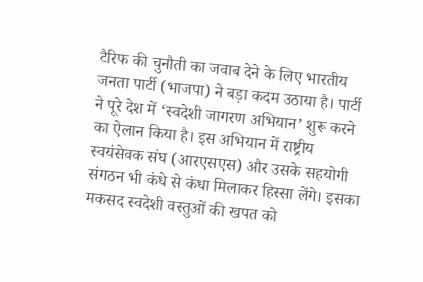टैरिफ की चुनौती का जवाब देने के लिए भारतीय जनता पार्टी (भाजपा) ने बड़ा कदम उठाया है। पार्टी ने पूरे देश में ‘स्वदेशी जागरण अभियान’ शुरू करने का ऐलान किया है। इस अभियान में राष्ट्रीय स्वयंसेवक संघ (आरएसएस) और उसके सहयोगी संगठन भी कंधे से कंधा मिलाकर हिस्सा लेंगे। इसका मकसद स्वदेशी वस्तुओं की खपत को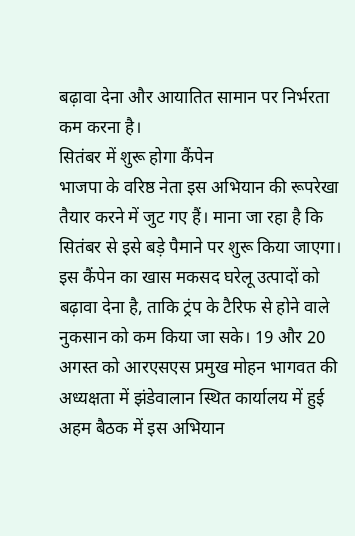बढ़ावा देना और आयातित सामान पर निर्भरता कम करना है।
सितंबर में शुरू होगा कैंपेन
भाजपा के वरिष्ठ नेता इस अभियान की रूपरेखा तैयार करने में जुट गए हैं। माना जा रहा है कि सितंबर से इसे बड़े पैमाने पर शुरू किया जाएगा। इस कैंपेन का खास मकसद घरेलू उत्पादों को बढ़ावा देना है, ताकि ट्रंप के टैरिफ से होने वाले नुकसान को कम किया जा सके। 19 और 20 अगस्त को आरएसएस प्रमुख मोहन भागवत की अध्यक्षता में झंडेवालान स्थित कार्यालय में हुई अहम बैठक में इस अभियान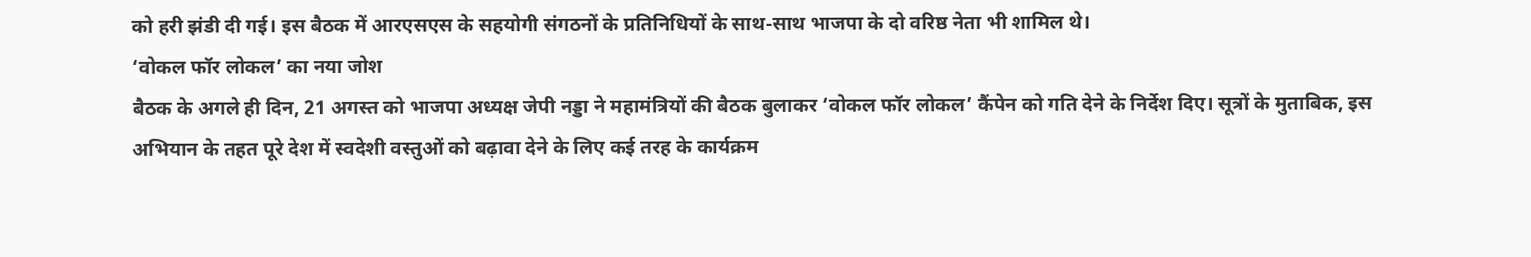को हरी झंडी दी गई। इस बैठक में आरएसएस के सहयोगी संगठनों के प्रतिनिधियों के साथ-साथ भाजपा के दो वरिष्ठ नेता भी शामिल थे।
‘वोकल फॉर लोकल’ का नया जोश
बैठक के अगले ही दिन, 21 अगस्त को भाजपा अध्यक्ष जेपी नड्डा ने महामंत्रियों की बैठक बुलाकर ‘वोकल फॉर लोकल’ कैंपेन को गति देने के निर्देश दिए। सूत्रों के मुताबिक, इस अभियान के तहत पूरे देश में स्वदेशी वस्तुओं को बढ़ावा देने के लिए कई तरह के कार्यक्रम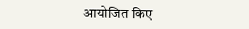आयोजित किए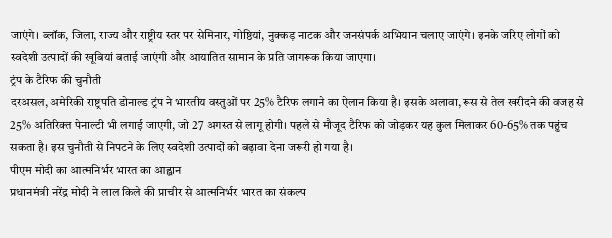जाएंगे। ब्लॉक, जिला, राज्य और राष्ट्रीय स्तर पर सेमिनार, गोष्ठियां, नुक्कड़ नाटक और जनसंपर्क अभियान चलाए जाएंगे। इनके जरिए लोगों को स्वदेशी उत्पादों की खूबियां बताई जाएंगी और आयातित सामान के प्रति जागरूक किया जाएगा।
ट्रंप के टैरिफ की चुनौती
दरअसल, अमेरिकी राष्ट्रपति डोनाल्ड ट्रंप ने भारतीय वस्तुओं पर 25% टैरिफ लगाने का ऐलान किया है। इसके अलावा, रूस से तेल खरीदने की वजह से 25% अतिरिक्त पेनाल्टी भी लगाई जाएगी, जो 27 अगस्त से लागू होगी। पहले से मौजूद टैरिफ को जोड़कर यह कुल मिलाकर 60-65% तक पहुंच सकता है। इस चुनौती से निपटने के लिए स्वदेशी उत्पादों को बढ़ावा देना जरूरी हो गया है।
पीएम मोदी का आत्मनिर्भर भारत का आह्वान
प्रधानमंत्री नरेंद्र मोदी ने लाल किले की प्राचीर से आत्मनिर्भर भारत का संकल्प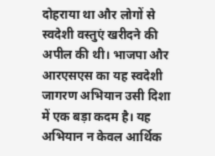दोहराया था और लोगों से स्वदेशी वस्तुएं खरीदने की अपील की थी। भाजपा और आरएसएस का यह स्वदेशी जागरण अभियान उसी दिशा में एक बड़ा कदम है। यह अभियान न केवल आर्थिक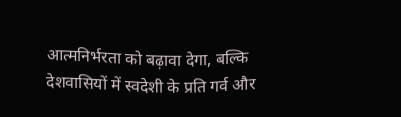आत्मनिर्भरता को बढ़ावा देगा, बल्कि देशवासियों में स्वदेशी के प्रति गर्व और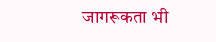जागरूकता भी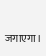जगाएगा।